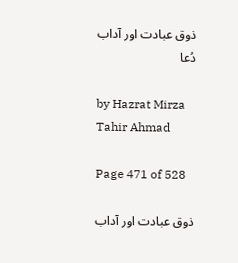ذوق عبادت اور آداب دُعا

by Hazrat Mirza Tahir Ahmad

Page 471 of 528

ذوق عبادت اور آداب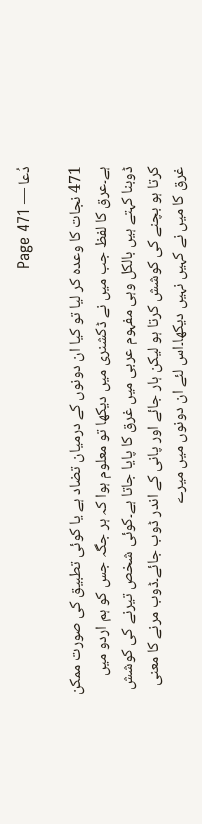دُعا — Page 471

471 نجات کا وعدہ کر لیا تو کیا ان دونوں کے درمیان تضاد ہے یا کوئی تطبیق کی صورت ممکن ہے۔عرق کا لفظ جب میں نے ڈکشنری میں دیکھا تو معلوم ہوا کہ ہر جگہ جس کو ہم اردو میں ڈوبنا کہتے ہیں بالکل وہی مفہوم عربی میں غرق کا پایا جاتا ہے۔کوئی شخص تیرنے کی کوشش کرتا ہو بچنے کی کوشش کرتا ہو لیکن ہار جائے اور پانی کے اندر ڈوب جائے۔ڈوب مرنے کا معنی غرق کا میں نے کہیں نہیں دیکھا۔اس لئے ان دونوں میں میرے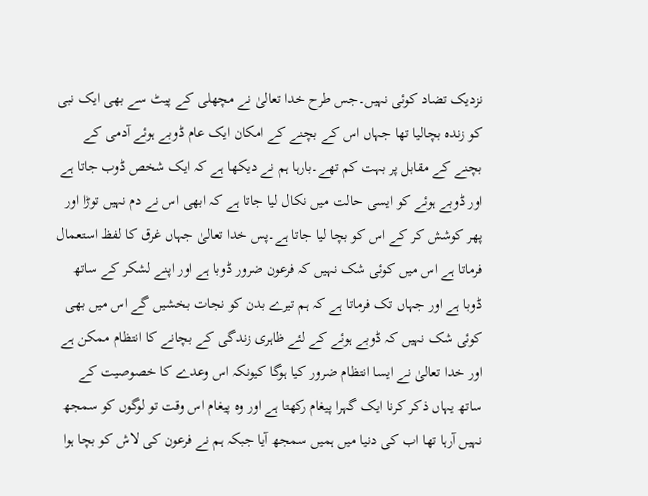نزدیک تضاد کوئی نہیں۔جس طرح خدا تعالیٰ نے مچھلی کے پیٹ سے بھی ایک نبی کو زندہ بچالیا تھا جہاں اس کے بچنے کے امکان ایک عام ڈوبے ہوئے آدمی کے بچنے کے مقابل پر بہت کم تھے۔بارہا ہم نے دیکھا ہے کہ ایک شخص ڈوب جاتا ہے اور ڈوبے ہوئے کو ایسی حالت میں نکال لیا جاتا ہے کہ ابھی اس نے دم نہیں توڑا اور پھر کوشش کر کے اس کو بچا لیا جاتا ہے۔پس خدا تعالیٰ جہاں غرق کا لفظ استعمال فرماتا ہے اس میں کوئی شک نہیں کہ فرعون ضرور ڈوبا ہے اور اپنے لشکر کے ساتھ ڈوبا ہے اور جہاں تک فرماتا ہے کہ ہم تیرے بدن کو نجات بخشیں گے اس میں بھی کوئی شک نہیں کہ ڈوبے ہوئے کے لئے ظاہری زندگی کے بچانے کا انتظام ممکن ہے اور خدا تعالیٰ نے ایسا انتظام ضرور کیا ہوگا کیونکہ اس وعدے کا خصوصیت کے ساتھ یہاں ذکر کرنا ایک گہرا پیغام رکھتا ہے اور وہ پیغام اس وقت تو لوگوں کو سمجھ نہیں آرہا تھا اب کی دنیا میں ہمیں سمجھ آیا جبکہ ہم نے فرعون کی لاش کو بچا ہوا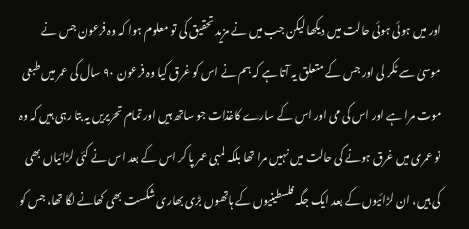اور میں ہوئی ہوئی حالت میں دیکھا لیکن جب میں نے مزید تحقیق کی تو معلوم ہوا کہ وہ فرعون جس نے موسیٰ سے ٹکر لی اور جس کے متعلق یہ آتا ہے کہ ہم نے اس کو غرق کیا وہ فرعون ۹۰ سال کی عمر میں طبعی موت مرا ہے اور اس کی می اور اس کے سارے کاغذات جو ساتھ ہیں اور تمام تحریریں یہ بتا رہی ہیں کہ وہ نو عمری میں غرق ہونے کی حالت میں نہیں مرا تھا بلکہ لمبی عمر پا کر اس کے بعد اس نے کئی لڑائیاں بھی کی ہیں، ان لڑائیوں کے بعد ایک جگہ فلسطینیوں کے ہاتھوں بڑی بھاری شکست بھی کھانے لگا تھا، جس کو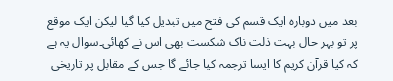بعد میں دوبارہ ایک قسم کی فتح میں تبدیل کیا گیا لیکن ایک موقع پر تو بہر حال بہت ذلت ناک شکست بھی اس نے کھائی۔سوال یہ ہے کہ کیا قرآن کریم کا ایسا ترجمہ کیا جائے گا جس کے مقابل پر تاریخی